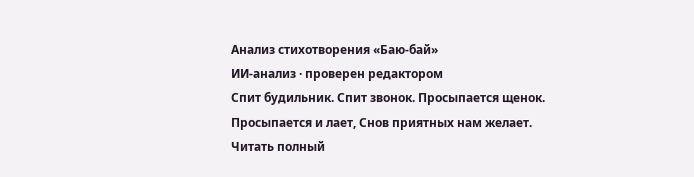Анализ стихотворения «Баю-бай»
ИИ-анализ · проверен редактором
Спит будильник. Спит звонок. Просыпается щенок. Просыпается и лает, Снов приятных нам желает.
Читать полный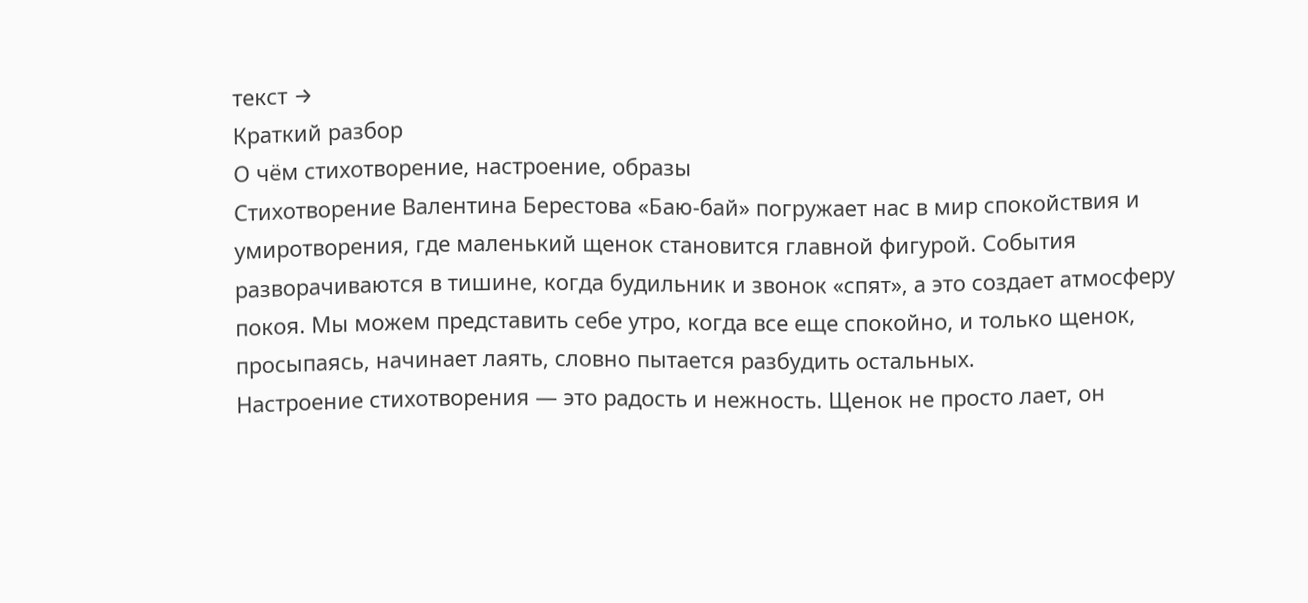текст →
Краткий разбор
О чём стихотворение, настроение, образы
Стихотворение Валентина Берестова «Баю-бай» погружает нас в мир спокойствия и умиротворения, где маленький щенок становится главной фигурой. События разворачиваются в тишине, когда будильник и звонок «спят», а это создает атмосферу покоя. Мы можем представить себе утро, когда все еще спокойно, и только щенок, просыпаясь, начинает лаять, словно пытается разбудить остальных.
Настроение стихотворения — это радость и нежность. Щенок не просто лает, он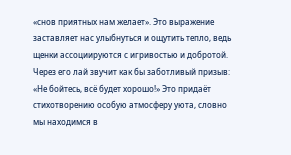«снов приятных нам желает». Это выражение заставляет нас улыбнуться и ощутить тепло, ведь щенки ассоциируются с игривостью и добротой. Через его лай звучит как бы заботливый призыв: «Не бойтесь, всё будет хорошо!» Это придаёт стихотворению особую атмосферу уюта, словно мы находимся в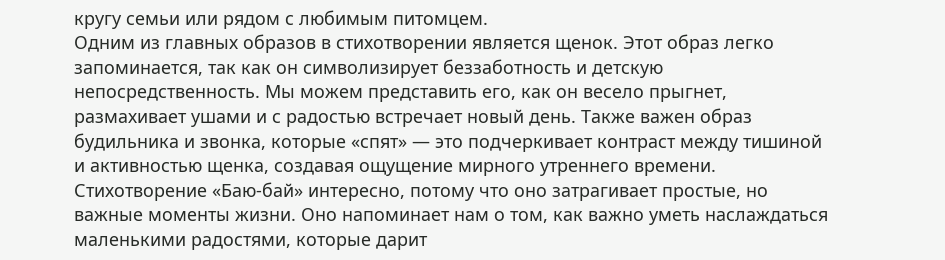кругу семьи или рядом с любимым питомцем.
Одним из главных образов в стихотворении является щенок. Этот образ легко запоминается, так как он символизирует беззаботность и детскую непосредственность. Мы можем представить его, как он весело прыгнет, размахивает ушами и с радостью встречает новый день. Также важен образ будильника и звонка, которые «спят» — это подчеркивает контраст между тишиной и активностью щенка, создавая ощущение мирного утреннего времени.
Стихотворение «Баю-бай» интересно, потому что оно затрагивает простые, но важные моменты жизни. Оно напоминает нам о том, как важно уметь наслаждаться маленькими радостями, которые дарит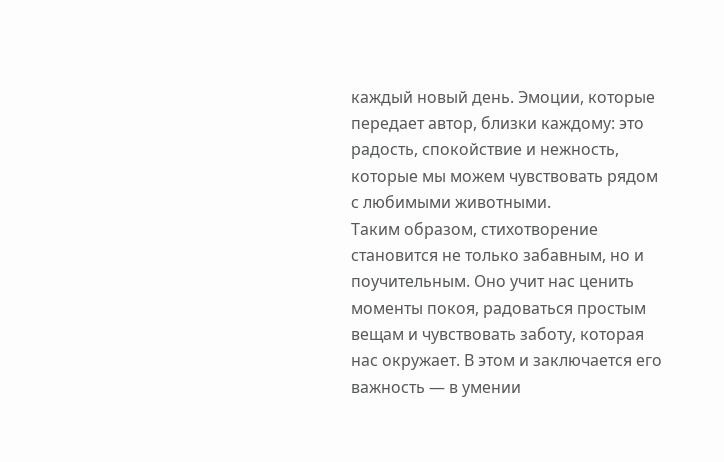каждый новый день. Эмоции, которые передает автор, близки каждому: это радость, спокойствие и нежность, которые мы можем чувствовать рядом с любимыми животными.
Таким образом, стихотворение становится не только забавным, но и поучительным. Оно учит нас ценить моменты покоя, радоваться простым вещам и чувствовать заботу, которая нас окружает. В этом и заключается его важность — в умении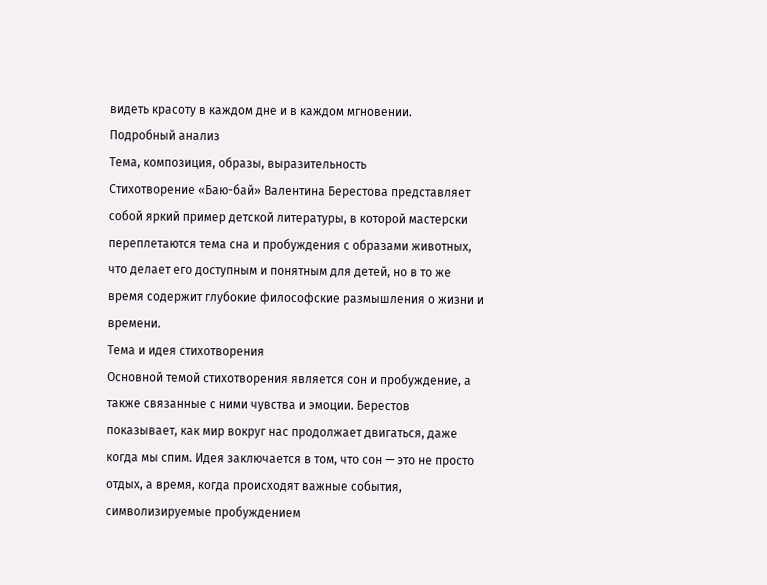видеть красоту в каждом дне и в каждом мгновении.
Подробный анализ
Тема, композиция, образы, выразительность
Стихотворение «Баю-бай» Валентина Берестова представляет собой яркий пример детской литературы, в которой мастерски переплетаются тема сна и пробуждения с образами животных, что делает его доступным и понятным для детей, но в то же время содержит глубокие философские размышления о жизни и времени.
Тема и идея стихотворения
Основной темой стихотворения является сон и пробуждение, а также связанные с ними чувства и эмоции. Берестов показывает, как мир вокруг нас продолжает двигаться, даже когда мы спим. Идея заключается в том, что сон — это не просто отдых, а время, когда происходят важные события, символизируемые пробуждением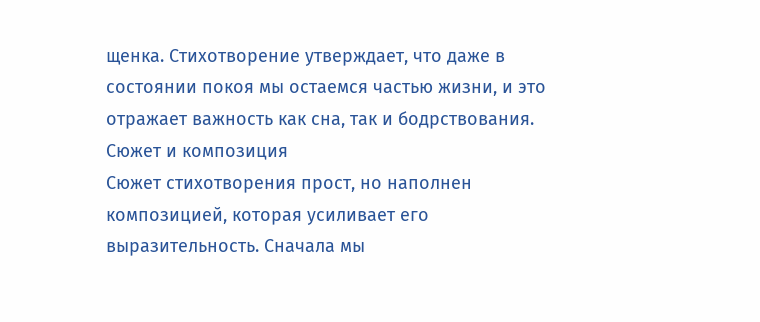щенка. Стихотворение утверждает, что даже в состоянии покоя мы остаемся частью жизни, и это отражает важность как сна, так и бодрствования.
Сюжет и композиция
Сюжет стихотворения прост, но наполнен композицией, которая усиливает его выразительность. Сначала мы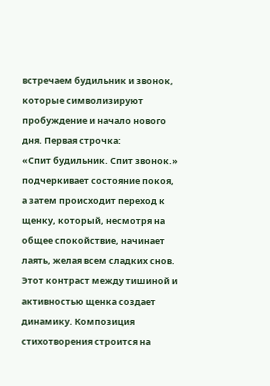встречаем будильник и звонок, которые символизируют пробуждение и начало нового дня. Первая строчка:
«Спит будильник. Спит звонок.»
подчеркивает состояние покоя, а затем происходит переход к щенку, который, несмотря на общее спокойствие, начинает лаять, желая всем сладких снов. Этот контраст между тишиной и активностью щенка создает динамику. Композиция стихотворения строится на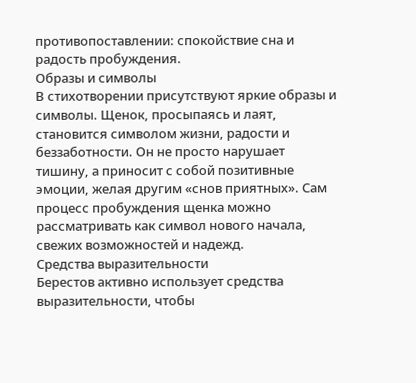противопоставлении: спокойствие сна и радость пробуждения.
Образы и символы
В стихотворении присутствуют яркие образы и символы. Щенок, просыпаясь и лаят, становится символом жизни, радости и беззаботности. Он не просто нарушает тишину, а приносит с собой позитивные эмоции, желая другим «снов приятных». Сам процесс пробуждения щенка можно рассматривать как символ нового начала, свежих возможностей и надежд.
Средства выразительности
Берестов активно использует средства выразительности, чтобы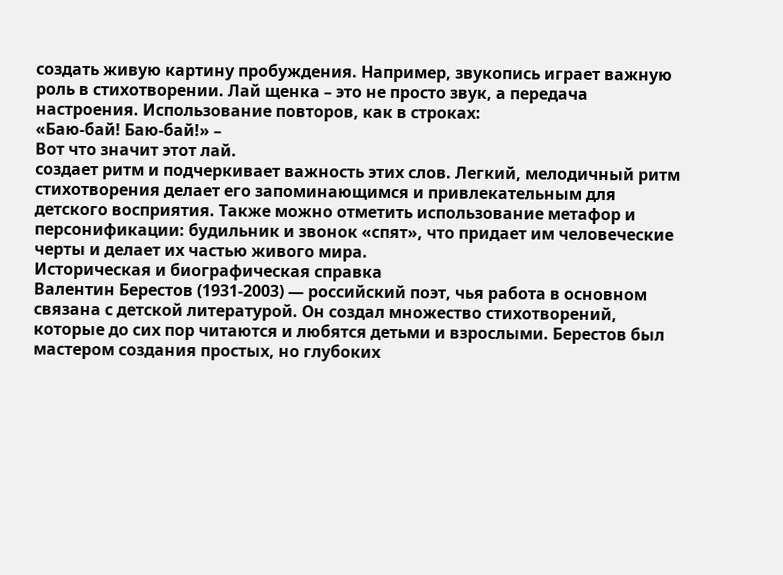создать живую картину пробуждения. Например, звукопись играет важную роль в стихотворении. Лай щенка – это не просто звук, а передача настроения. Использование повторов, как в строках:
«Баю-бай! Баю-бай!» –
Вот что значит этот лай.
создает ритм и подчеркивает важность этих слов. Легкий, мелодичный ритм стихотворения делает его запоминающимся и привлекательным для детского восприятия. Также можно отметить использование метафор и персонификации: будильник и звонок «спят», что придает им человеческие черты и делает их частью живого мира.
Историческая и биографическая справка
Валентин Берестов (1931-2003) — российский поэт, чья работа в основном связана с детской литературой. Он создал множество стихотворений, которые до сих пор читаются и любятся детьми и взрослыми. Берестов был мастером создания простых, но глубоких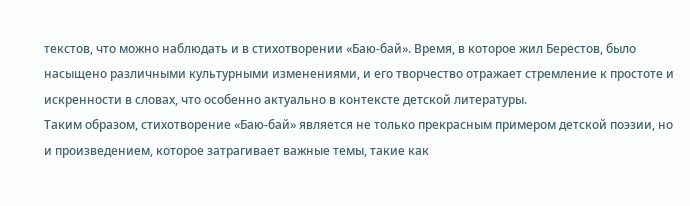текстов, что можно наблюдать и в стихотворении «Баю-бай». Время, в которое жил Берестов, было насыщено различными культурными изменениями, и его творчество отражает стремление к простоте и искренности в словах, что особенно актуально в контексте детской литературы.
Таким образом, стихотворение «Баю-бай» является не только прекрасным примером детской поэзии, но и произведением, которое затрагивает важные темы, такие как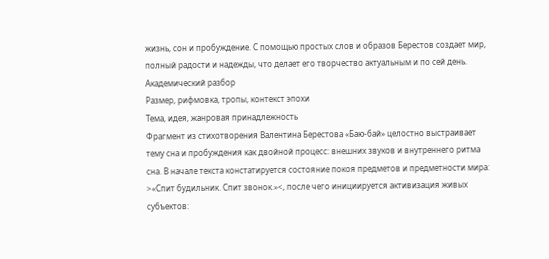жизнь, сон и пробуждение. С помощью простых слов и образов Берестов создает мир, полный радости и надежды, что делает его творчество актуальным и по сей день.
Академический разбор
Размер, рифмовка, тропы, контекст эпохи
Тема, идея, жанровая принадлежность
Фрагмент из стихотворения Валентина Берестова «Баю-бай» целостно выстраивает тему сна и пробуждения как двойной процесс: внешних звуков и внутреннего ритма сна. В начале текста констатируется состояние покоя предметов и предметности мира: >«Спит будильник. Спит звонок.»<, после чего инициируется активизация живых субъектов: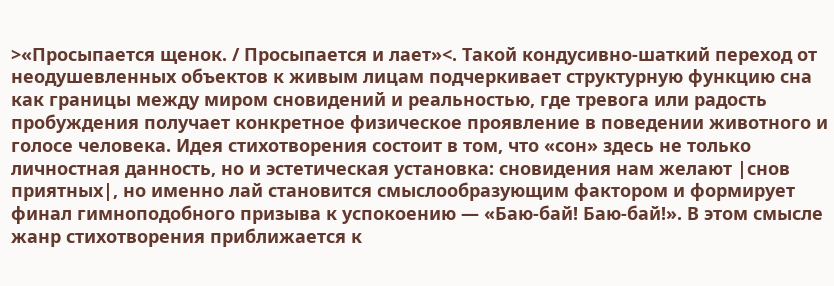>«Просыпается щенок. / Просыпается и лает»<. Такой кондусивно-шаткий переход от неодушевленных объектов к живым лицам подчеркивает структурную функцию сна как границы между миром сновидений и реальностью, где тревога или радость пробуждения получает конкретное физическое проявление в поведении животного и голосе человека. Идея стихотворения состоит в том, что «сон» здесь не только личностная данность, но и эстетическая установка: сновидения нам желают |снов приятных|, но именно лай становится смыслообразующим фактором и формирует финал гимноподобного призыва к успокоению — «Баю-бай! Баю-бай!». В этом смысле жанр стихотворения приближается к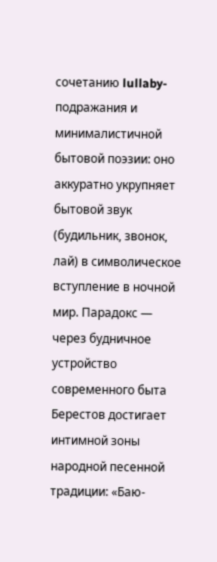сочетанию lullaby-подражания и минималистичной бытовой поэзии: оно аккуратно укрупняет бытовой звук (будильник, звонок, лай) в символическое вступление в ночной мир. Парадокс — через будничное устройство современного быта Берестов достигает интимной зоны народной песенной традиции: «Баю-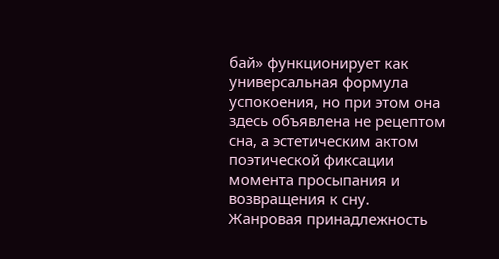бай» функционирует как универсальная формула успокоения, но при этом она здесь объявлена не рецептом сна, а эстетическим актом поэтической фиксации момента просыпания и возвращения к сну.
Жанровая принадлежность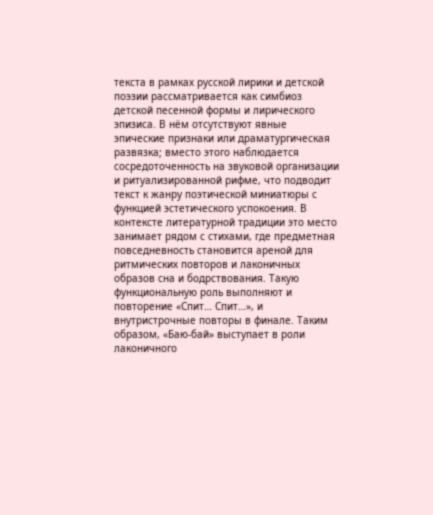текста в рамках русской лирики и детской поэзии рассматривается как симбиоз детской песенной формы и лирического эпизиса. В нём отсутствуют явные эпические признаки или драматургическая развязка; вместо этого наблюдается сосредоточенность на звуковой организации и ритуализированной рифме, что подводит текст к жанру поэтической миниатюры с функцией эстетического успокоения. В контексте литературной традиции это место занимает рядом с стихами, где предметная повседневность становится ареной для ритмических повторов и лаконичных образов сна и бодрствования. Такую функциональную роль выполняют и повторение «Спит… Спит…», и внутристрочные повторы в финале. Таким образом, «Баю-бай» выступает в роли лаконичного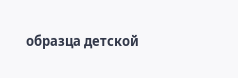образца детской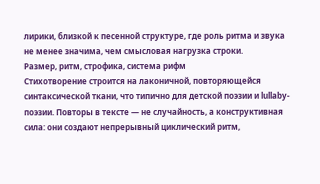лирики, близкой к песенной структуре, где роль ритма и звука не менее значима, чем смысловая нагрузка строки.
Размер, ритм, строфика, система рифм
Стихотворение строится на лаконичной, повторяющейся синтаксической ткани, что типично для детской поэзии и lullaby-поэзии. Повторы в тексте — не случайность, а конструктивная сила: они создают непрерывный циклический ритм,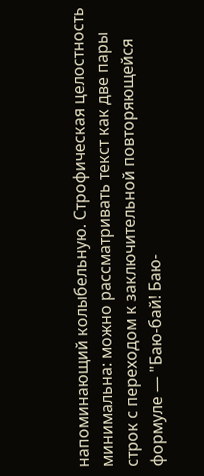напоминающий колыбельную. Строфическая целостность минимальна: можно рассматривать текст как две пары строк с переходом к заключительной повторяющейся формуле — "Баю-бай! Баю-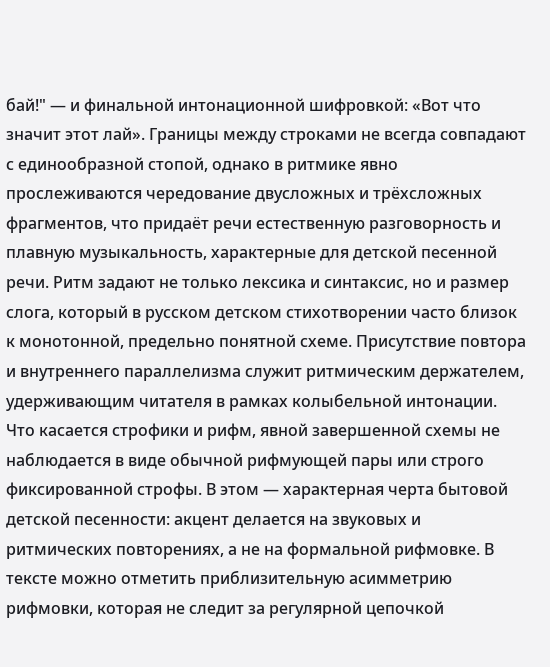бай!" — и финальной интонационной шифровкой: «Вот что значит этот лай». Границы между строками не всегда совпадают с единообразной стопой, однако в ритмике явно прослеживаются чередование двусложных и трёхсложных фрагментов, что придаёт речи естественную разговорность и плавную музыкальность, характерные для детской песенной речи. Ритм задают не только лексика и синтаксис, но и размер слога, который в русском детском стихотворении часто близок к монотонной, предельно понятной схеме. Присутствие повтора и внутреннего параллелизма служит ритмическим держателем, удерживающим читателя в рамках колыбельной интонации.
Что касается строфики и рифм, явной завершенной схемы не наблюдается в виде обычной рифмующей пары или строго фиксированной строфы. В этом — характерная черта бытовой детской песенности: акцент делается на звуковых и ритмических повторениях, а не на формальной рифмовке. В тексте можно отметить приблизительную асимметрию рифмовки, которая не следит за регулярной цепочкой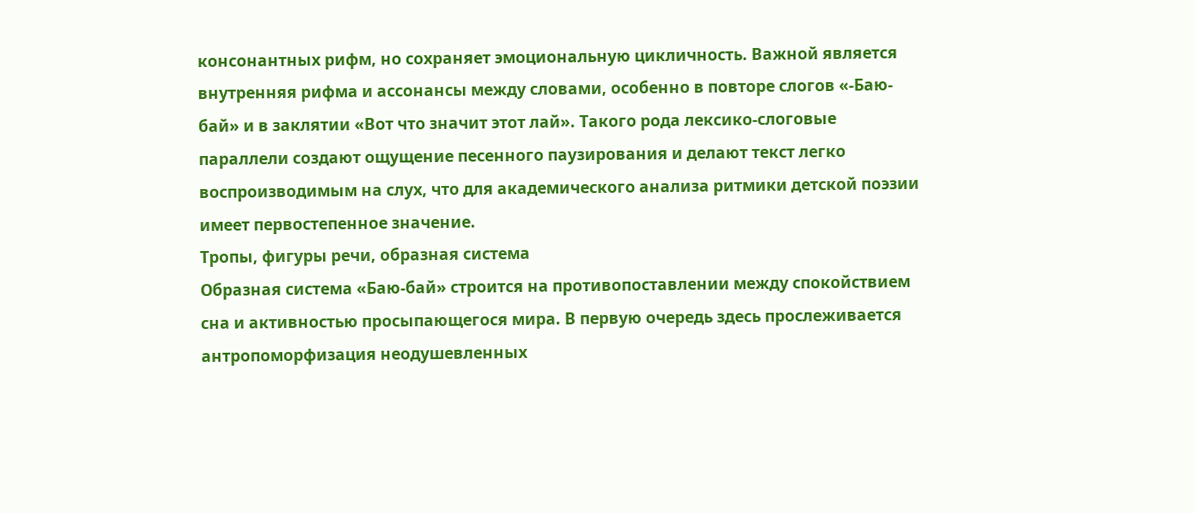консонантных рифм, но сохраняет эмоциональную цикличность. Важной является внутренняя рифма и ассонансы между словами, особенно в повторе слогов «-Баю-бай» и в заклятии «Вот что значит этот лай». Такого рода лексико-слоговые параллели создают ощущение песенного паузирования и делают текст легко воспроизводимым на слух, что для академического анализа ритмики детской поэзии имеет первостепенное значение.
Тропы, фигуры речи, образная система
Образная система «Баю-бай» строится на противопоставлении между спокойствием сна и активностью просыпающегося мира. В первую очередь здесь прослеживается антропоморфизация неодушевленных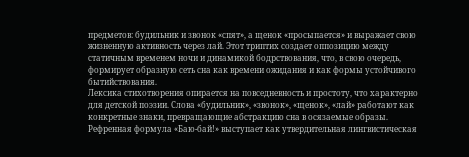предметов: будильник и звонок «спят», а щенок «просыпается» и выражает свою жизненную активность через лай. Этот триптих создает оппозицию между статичным временем ночи и динамикой бодрствования, что, в свою очередь, формирует образную сеть сна как времени ожидания и как формы устойчивого бытийствования.
Лексика стихотворения опирается на повседневность и простоту, что характерно для детской поэзии. Слова «будильник», «звонок», «щенок», «лай» работают как конкретные знаки, превращающие абстракцию сна в осязаемые образы. Рефренная формула «Баю-бай!» выступает как утвердительная лингвистическая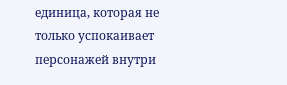единица, которая не только успокаивает персонажей внутри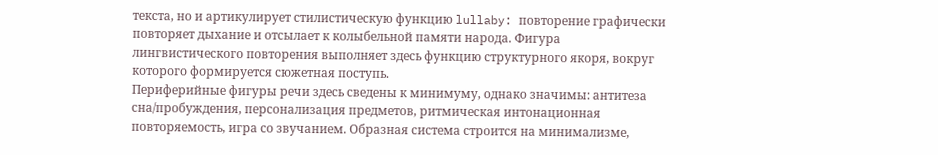текста, но и артикулирует стилистическую функцию lullaby: повторение графически повторяет дыхание и отсылает к колыбельной памяти народа. Фигура лингвистического повторения выполняет здесь функцию структурного якоря, вокруг которого формируется сюжетная поступь.
Периферийные фигуры речи здесь сведены к минимуму, однако значимы: антитеза сна/пробуждения, персонализация предметов, ритмическая интонационная повторяемость, игра со звучанием. Образная система строится на минимализме,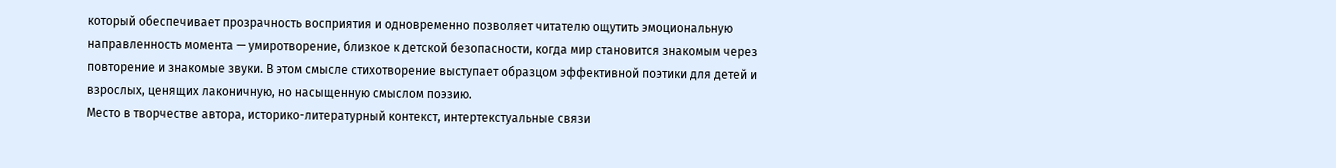который обеспечивает прозрачность восприятия и одновременно позволяет читателю ощутить эмоциональную направленность момента — умиротворение, близкое к детской безопасности, когда мир становится знакомым через повторение и знакомые звуки. В этом смысле стихотворение выступает образцом эффективной поэтики для детей и взрослых, ценящих лаконичную, но насыщенную смыслом поэзию.
Место в творчестве автора, историко-литературный контекст, интертекстуальные связи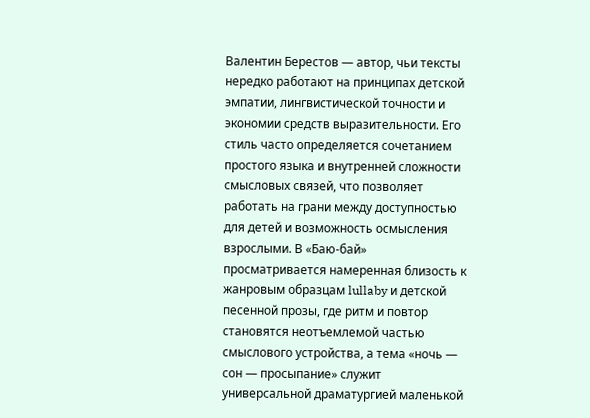Валентин Берестов — автор, чьи тексты нередко работают на принципах детской эмпатии, лингвистической точности и экономии средств выразительности. Его стиль часто определяется сочетанием простого языка и внутренней сложности смысловых связей, что позволяет работать на грани между доступностью для детей и возможность осмысления взрослыми. В «Баю-бай» просматривается намеренная близость к жанровым образцам lullaby и детской песенной прозы, где ритм и повтор становятся неотъемлемой частью смыслового устройства, а тема «ночь — сон — просыпание» служит универсальной драматургией маленькой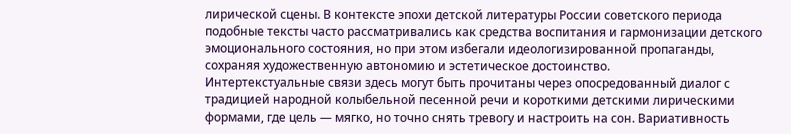лирической сцены. В контексте эпохи детской литературы России советского периода подобные тексты часто рассматривались как средства воспитания и гармонизации детского эмоционального состояния, но при этом избегали идеологизированной пропаганды, сохраняя художественную автономию и эстетическое достоинство.
Интертекстуальные связи здесь могут быть прочитаны через опосредованный диалог с традицией народной колыбельной песенной речи и короткими детскими лирическими формами, где цель — мягко, но точно снять тревогу и настроить на сон. Вариативность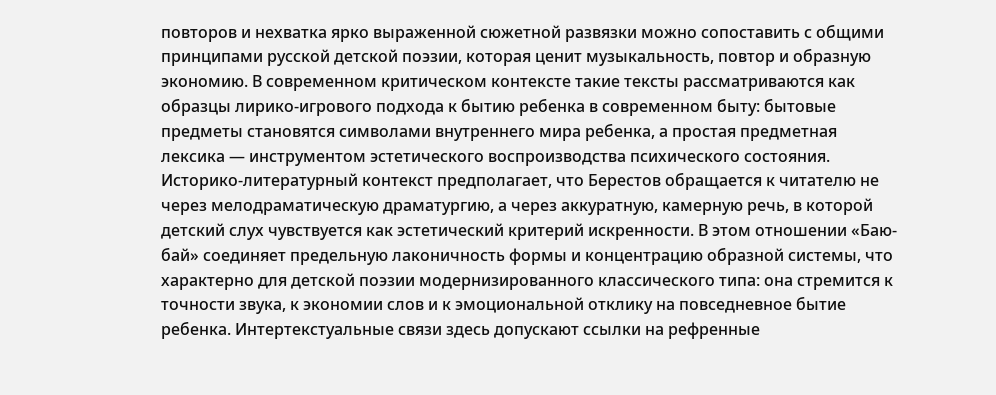повторов и нехватка ярко выраженной сюжетной развязки можно сопоставить с общими принципами русской детской поэзии, которая ценит музыкальность, повтор и образную экономию. В современном критическом контексте такие тексты рассматриваются как образцы лирико-игрового подхода к бытию ребенка в современном быту: бытовые предметы становятся символами внутреннего мира ребенка, а простая предметная лексика — инструментом эстетического воспроизводства психического состояния.
Историко-литературный контекст предполагает, что Берестов обращается к читателю не через мелодраматическую драматургию, а через аккуратную, камерную речь, в которой детский слух чувствуется как эстетический критерий искренности. В этом отношении «Баю-бай» соединяет предельную лаконичность формы и концентрацию образной системы, что характерно для детской поэзии модернизированного классического типа: она стремится к точности звука, к экономии слов и к эмоциональной отклику на повседневное бытие ребенка. Интертекстуальные связи здесь допускают ссылки на рефренные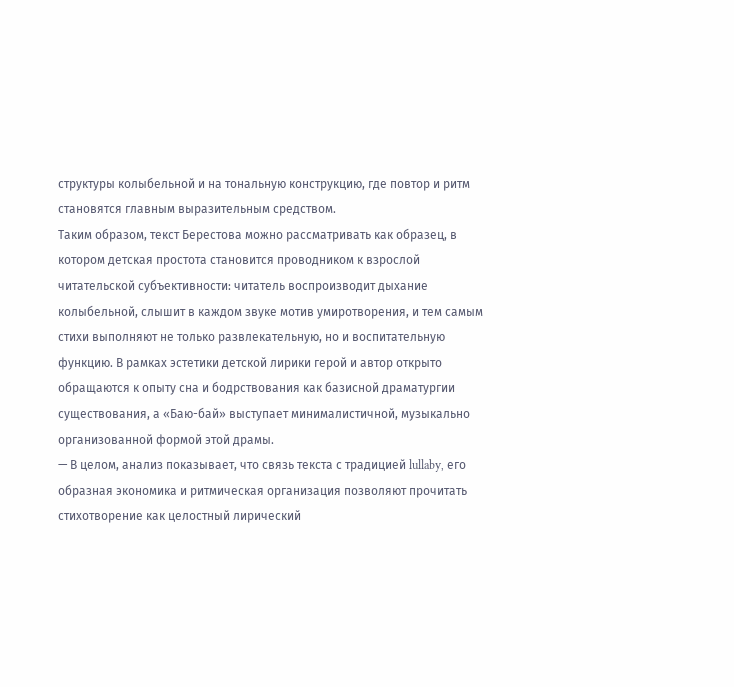структуры колыбельной и на тональную конструкцию, где повтор и ритм становятся главным выразительным средством.
Таким образом, текст Берестова можно рассматривать как образец, в котором детская простота становится проводником к взрослой читательской субъективности: читатель воспроизводит дыхание колыбельной, слышит в каждом звуке мотив умиротворения, и тем самым стихи выполняют не только развлекательную, но и воспитательную функцию. В рамках эстетики детской лирики герой и автор открыто обращаются к опыту сна и бодрствования как базисной драматургии существования, а «Баю-бай» выступает минималистичной, музыкально организованной формой этой драмы.
— В целом, анализ показывает, что связь текста с традицией lullaby, его образная экономика и ритмическая организация позволяют прочитать стихотворение как целостный лирический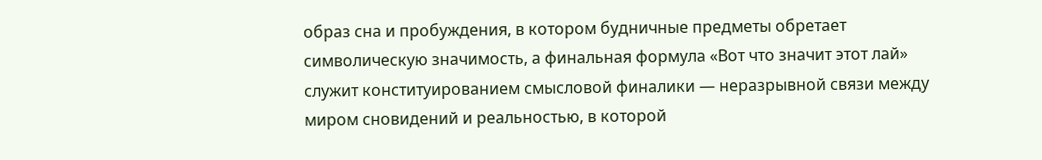образ сна и пробуждения, в котором будничные предметы обретает символическую значимость, а финальная формула «Вот что значит этот лай» служит конституированием смысловой финалики — неразрывной связи между миром сновидений и реальностью, в которой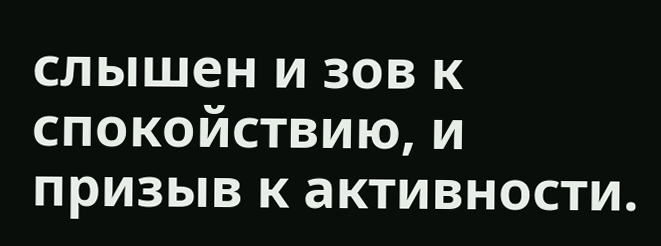слышен и зов к спокойствию, и призыв к активности.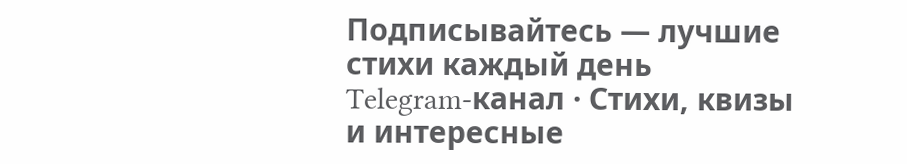Подписывайтесь — лучшие стихи каждый день
Telegram-канал · Стихи, квизы и интересные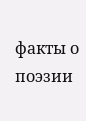факты о поэзии